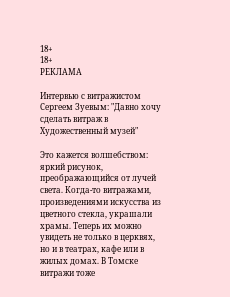18+
18+
РЕКЛАМА

Интервью с витражистом Сергеем Зуевым: "Давно хочу сделать витраж в Художественный музей"

Это кажется волшебством: яркий рисунок, преображающийся от лучей света. Когда-то витражами, произведениями искусства из цветного стекла, украшали храмы. Теперь их можно увидеть не только в церквях, но и в театрах, кафе или в жилых домах. В Томске витражи тоже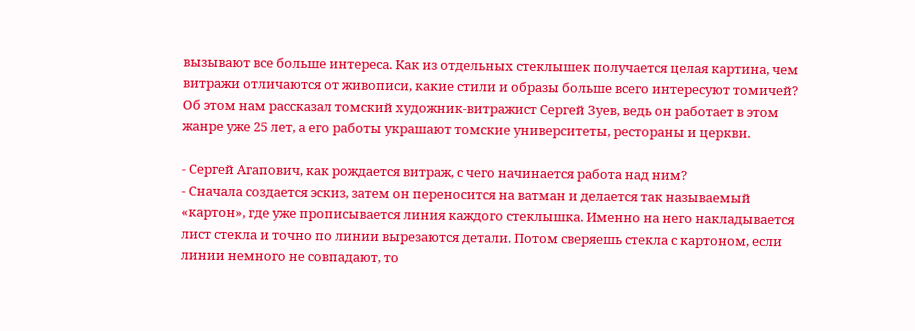вызывают все больше интереса. Как из отдельных стеклышек получается целая картина, чем витражи отличаются от живописи, какие стили и образы больше всего интересуют томичей? Об этом нам рассказал томский художник-витражист Сергей Зуев, ведь он работает в этом жанре уже 25 лет, а его работы украшают томские университеты, рестораны и церкви.

- Сергей Агапович, как рождается витраж, с чего начинается работа над ним?
- Сначала создается эскиз, затем он переносится на ватман и делается так называемый «картон», где уже прописывается линия каждого стеклышка. Именно на него накладывается лист стекла и точно по линии вырезаются детали. Потом сверяешь стекла с картоном, если линии немного не совпадают, то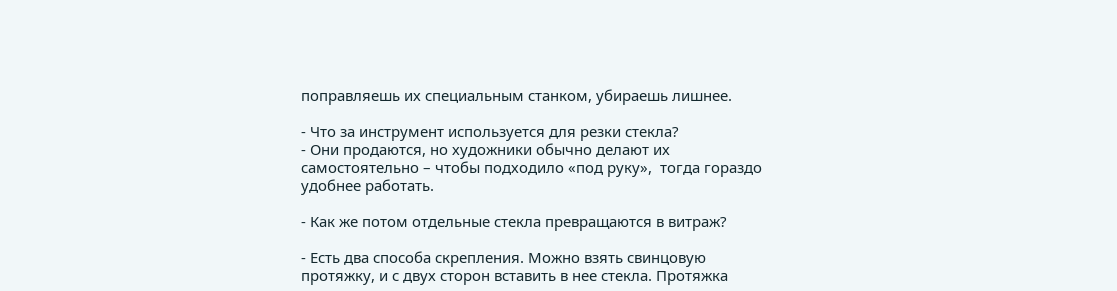поправляешь их специальным станком, убираешь лишнее.

- Что за инструмент используется для резки стекла?
- Они продаются, но художники обычно делают их самостоятельно – чтобы подходило «под руку»,  тогда гораздо удобнее работать.

- Как же потом отдельные стекла превращаются в витраж?

- Есть два способа скрепления. Можно взять свинцовую протяжку, и с двух сторон вставить в нее стекла. Протяжка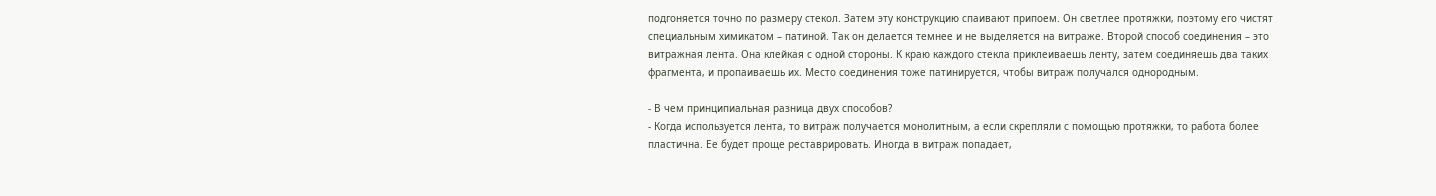подгоняется точно по размеру стекол. Затем эту конструкцию спаивают припоем. Он светлее протяжки, поэтому его чистят специальным химикатом – патиной. Так он делается темнее и не выделяется на витраже. Второй способ соединения – это витражная лента. Она клейкая с одной стороны. К краю каждого стекла приклеиваешь ленту, затем соединяешь два таких фрагмента, и пропаиваешь их. Место соединения тоже патинируется, чтобы витраж получался однородным.

- В чем принципиальная разница двух способов?
- Когда используется лента, то витраж получается монолитным, а если скрепляли с помощью протяжки, то работа более пластична. Ее будет проще реставрировать. Иногда в витраж попадает,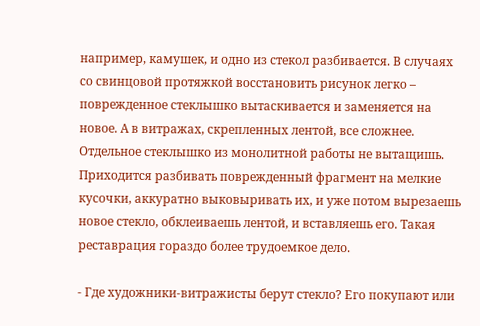например, камушек, и одно из стекол разбивается. В случаях со свинцовой протяжкой восстановить рисунок легко – поврежденное стеклышко вытаскивается и заменяется на новое. А в витражах, скрепленных лентой, все сложнее. Отдельное стеклышко из монолитной работы не вытащишь. Приходится разбивать поврежденный фрагмент на мелкие кусочки, аккуратно выковыривать их, и уже потом вырезаешь новое стекло, обклеиваешь лентой, и вставляешь его. Такая реставрация гораздо более трудоемкое дело.

- Где художники-витражисты берут стекло? Его покупают или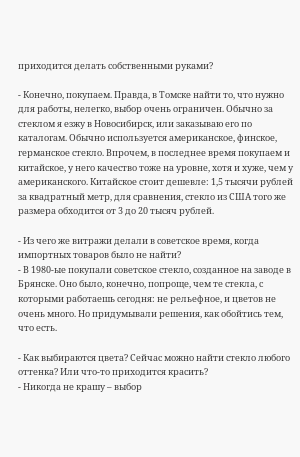приходится делать собственными руками?

- Конечно, покупаем. Правда, в Томске найти то, что нужно для работы, нелегко, выбор очень ограничен. Обычно за стеклом я езжу в Новосибирск, или заказываю его по каталогам. Обычно используется американское, финское, германское стекло. Впрочем, в последнее время покупаем и китайское, у него качество тоже на уровне, хотя и хуже, чем у американского. Китайское стоит дешевле: 1,5 тысячи рублей за квадратный метр, для сравнения, стекло из США того же размера обходится от 3 до 20 тысяч рублей.

- Из чего же витражи делали в советское время, когда импортных товаров было не найти?
- В 1980-ые покупали советское стекло, созданное на заводе в Брянске. Оно было, конечно, попроще, чем те стекла, с которыми работаешь сегодня: не рельефное, и цветов не очень много. Но придумывали решения, как обойтись тем, что есть.

- Как выбираются цвета? Сейчас можно найти стекло любого оттенка? Или что-то приходится красить?
- Никогда не крашу – выбор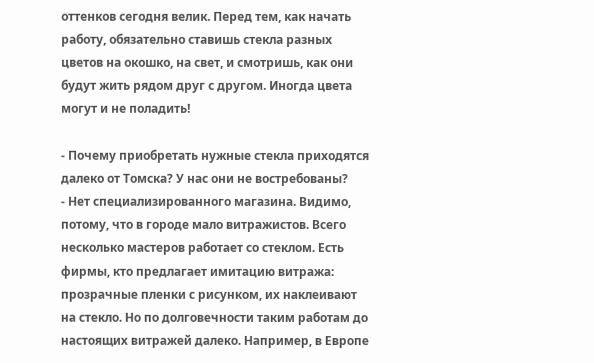оттенков сегодня велик. Перед тем, как начать работу, обязательно ставишь стекла разных цветов на окошко, на свет, и смотришь, как они будут жить рядом друг с другом. Иногда цвета могут и не поладить!

- Почему приобретать нужные стекла приходятся далеко от Томска? У нас они не востребованы?
- Нет специализированного магазина. Видимо, потому, что в городе мало витражистов. Всего несколько мастеров работает со стеклом. Есть фирмы, кто предлагает имитацию витража: прозрачные пленки с рисунком, их наклеивают на стекло. Но по долговечности таким работам до настоящих витражей далеко. Например, в Европе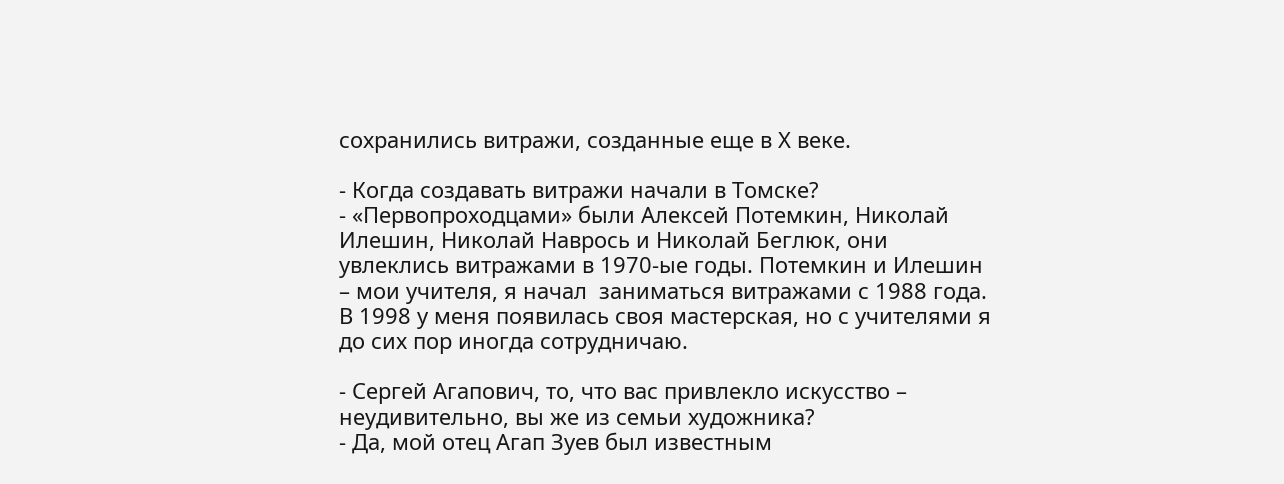сохранились витражи, созданные еще в Х веке.

- Когда создавать витражи начали в Томске?
- «Первопроходцами» были Алексей Потемкин, Николай Илешин, Николай Наврось и Николай Беглюк, они увлеклись витражами в 1970-ые годы. Потемкин и Илешин – мои учителя, я начал  заниматься витражами с 1988 года. В 1998 у меня появилась своя мастерская, но с учителями я до сих пор иногда сотрудничаю.

- Сергей Агапович, то, что вас привлекло искусство – неудивительно, вы же из семьи художника?
- Да, мой отец Агап Зуев был известным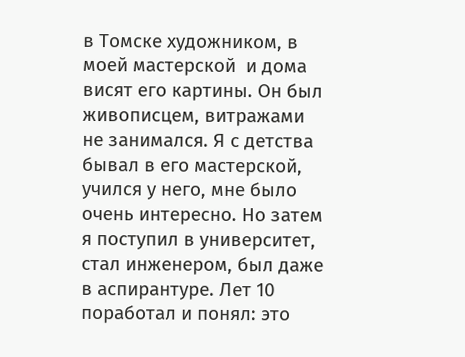в Томске художником, в моей мастерской  и дома висят его картины. Он был живописцем, витражами не занимался. Я с детства бывал в его мастерской, учился у него, мне было очень интересно. Но затем я поступил в университет, стал инженером, был даже в аспирантуре. Лет 10 поработал и понял: это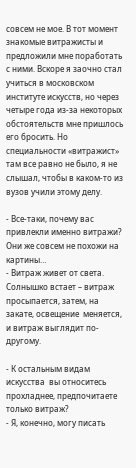совсем не мое. В тот момент знакомые витражисты и предложили мне поработать с ними. Вскоре я заочно стал учиться в московском институте искусств, но через четыре года из-за некоторых обстоятельств мне пришлось его бросить. Но специальности «витражист» там все равно не было, я не слышал, чтобы в каком-то из вузов учили этому делу.

- Все-таки, почему вас привлекли именно витражи? Они же совсем не похожи на картины…
- Витраж живет от света. Солнышко встает – витраж просыпается, затем, на закате, освещение  меняется, и витраж выглядит по-другому.

- К остальным видам искусства  вы относитесь прохладнее, предпочитаете только витраж?
- Я, конечно, могу писать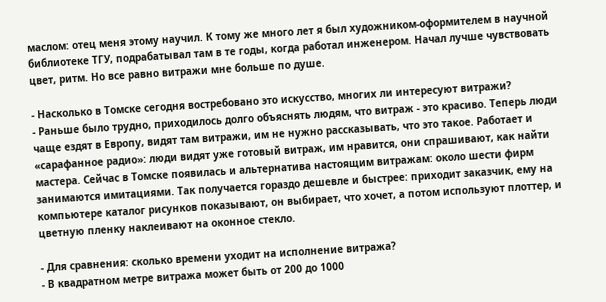маслом: отец меня этому научил. К тому же много лет я был художником-оформителем в научной библиотеке ТГУ, подрабатывал там в те годы, когда работал инженером. Начал лучше чувствовать цвет, ритм. Но все равно витражи мне больше по душе.

- Насколько в Томске сегодня востребовано это искусство, многих ли интересуют витражи?
- Раньше было трудно, приходилось долго объяснять людям, что витраж - это красиво. Теперь люди чаще ездят в Европу, видят там витражи, им не нужно рассказывать, что это такое. Работает и «сарафанное радио»: люди видят уже готовый витраж, им нравится, они спрашивают, как найти мастера. Сейчас в Томске появилась и альтернатива настоящим витражам: около шести фирм занимаются имитациями. Так получается гораздо дешевле и быстрее: приходит заказчик, ему на компьютере каталог рисунков показывают, он выбирает, что хочет, а потом используют плоттер, и цветную пленку наклеивают на оконное стекло.

- Для сравнения: сколько времени уходит на исполнение витража?
- В квадратном метре витража может быть от 200 до 1000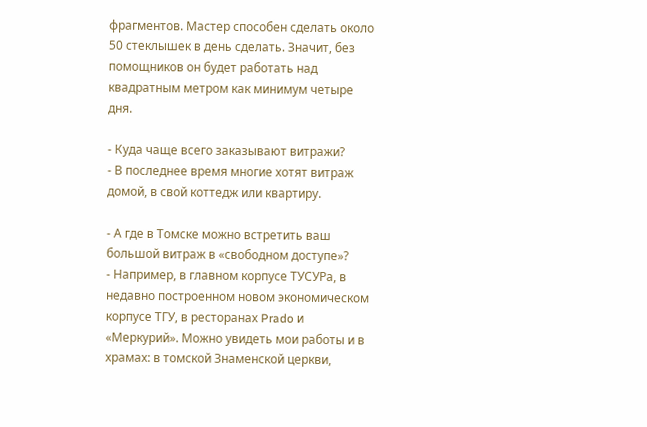фрагментов. Мастер способен сделать около 50 стеклышек в день сделать. Значит, без помощников он будет работать над квадратным метром как минимум четыре дня.

- Куда чаще всего заказывают витражи?
- В последнее время многие хотят витраж домой, в свой коттедж или квартиру.

- А где в Томске можно встретить ваш большой витраж в «свободном доступе»?
- Например, в главном корпусе ТУСУРа, в недавно построенном новом экономическом корпусе ТГУ, в ресторанах Prado и «Меркурий». Можно увидеть мои работы и в храмах: в томской Знаменской церкви,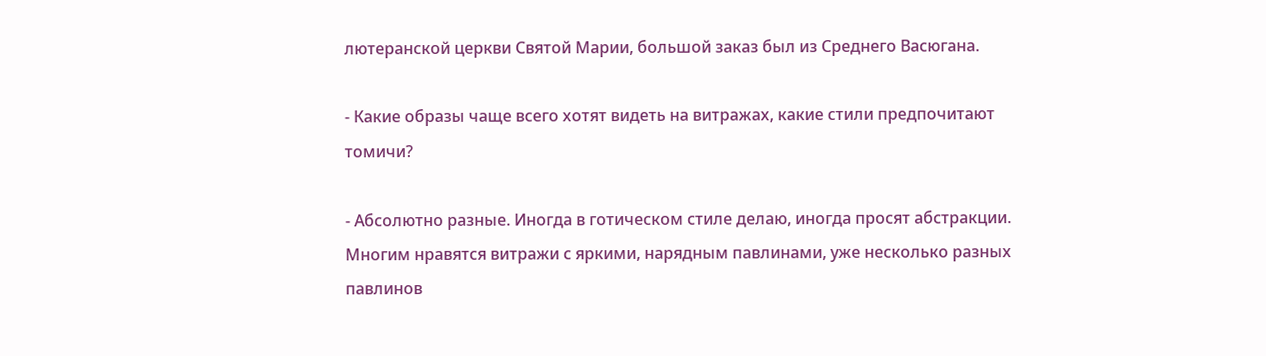лютеранской церкви Святой Марии, большой заказ был из Среднего Васюгана.

- Какие образы чаще всего хотят видеть на витражах, какие стили предпочитают томичи?

- Абсолютно разные. Иногда в готическом стиле делаю, иногда просят абстракции. Многим нравятся витражи с яркими, нарядным павлинами, уже несколько разных павлинов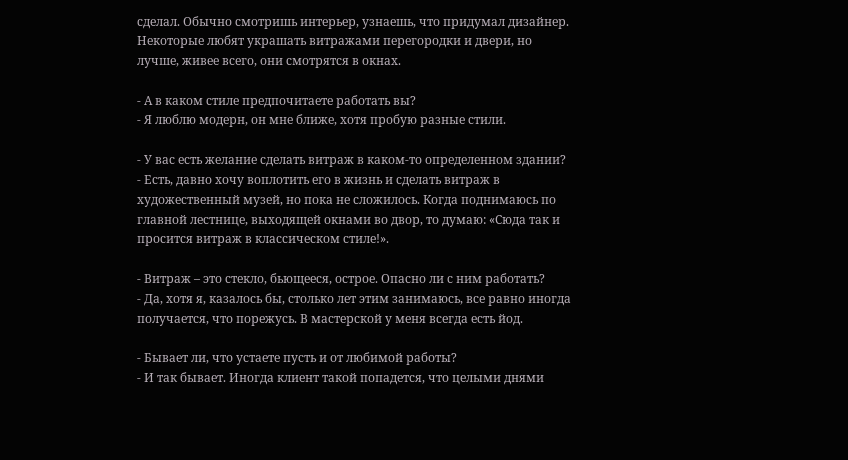сделал. Обычно смотришь интерьер, узнаешь, что придумал дизайнер. Некоторые любят украшать витражами перегородки и двери, но лучше, живее всего, они смотрятся в окнах.

- А в каком стиле предпочитаете работать вы?
- Я люблю модерн, он мне ближе, хотя пробую разные стили.

- У вас есть желание сделать витраж в каком-то определенном здании?
- Есть, давно хочу воплотить его в жизнь и сделать витраж в художественный музей, но пока не сложилось. Когда поднимаюсь по главной лестнице, выходящей окнами во двор, то думаю: «Сюда так и просится витраж в классическом стиле!».

- Витраж – это стекло, бьющееся, острое. Опасно ли с ним работать?
- Да, хотя я, казалось бы, столько лет этим занимаюсь, все равно иногда получается, что порежусь. В мастерской у меня всегда есть йод.

- Бывает ли, что устаете пусть и от любимой работы?
- И так бывает. Иногда клиент такой попадется, что целыми днями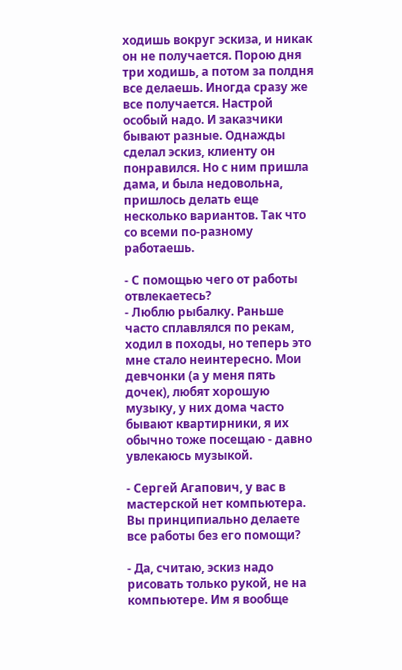ходишь вокруг эскиза, и никак он не получается. Порою дня три ходишь, а потом за полдня все делаешь. Иногда сразу же все получается. Настрой особый надо. И заказчики бывают разные. Однажды сделал эскиз, клиенту он понравился. Но с ним пришла дама, и была недовольна, пришлось делать еще несколько вариантов. Так что со всеми по-разному работаешь.

- С помощью чего от работы отвлекаетесь?
- Люблю рыбалку. Раньше часто сплавлялся по рекам, ходил в походы, но теперь это мне стало неинтересно. Мои девчонки (а у меня пять дочек), любят хорошую музыку, у них дома часто бывают квартирники, я их обычно тоже посещаю - давно увлекаюсь музыкой.

- Сергей Агапович, у вас в мастерской нет компьютера. Вы принципиально делаете все работы без его помощи?

- Да, считаю, эскиз надо рисовать только рукой, не на компьютере. Им я вообще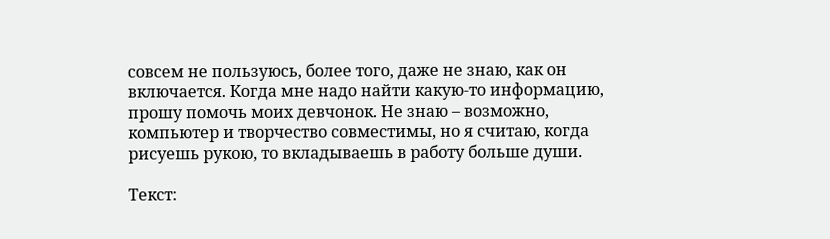совсем не пользуюсь, более того, даже не знаю, как он включается. Когда мне надо найти какую-то информацию, прошу помочь моих девчонок. Не знаю – возможно, компьютер и творчество совместимы, но я считаю, когда рисуешь рукою, то вкладываешь в работу больше души.

Текст: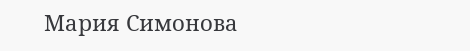Мария Симонова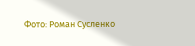Фото: Роман Сусленко